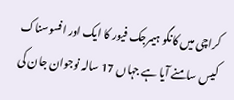کراچی میں کانگو ہیمرجک فیور کا ایک اور افسوسناک کیس سامنے آیا ہے جہاں 17 سالہ نوجوان جان کی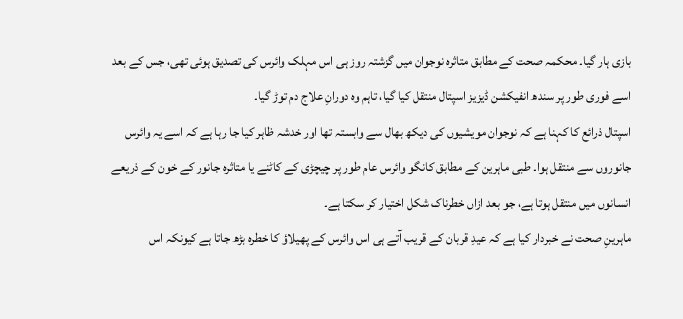بازی ہار گیا۔ محکمہ صحت کے مطابق متاثرہ نوجوان میں گزشتہ روز ہی اس مہلک وائرس کی تصدیق ہوئی تھی، جس کے بعد اسے فوری طور پر سندھ انفیکشن ڈیزیز اسپتال منتقل کیا گیا، تاہم وہ دورانِ علاج دم توڑ گیا۔
اسپتال ذرائع کا کہنا ہے کہ نوجوان مویشیوں کی دیکھ بھال سے وابستہ تھا اور خدشہ ظاہر کیا جا رہا ہے کہ اسے یہ وائرس جانوروں سے منتقل ہوا۔ طبی ماہرین کے مطابق کانگو وائرس عام طور پر چیچڑی کے کاٹنے یا متاثرہ جانور کے خون کے ذریعے انسانوں میں منتقل ہوتا ہے، جو بعد ازاں خطرناک شکل اختیار کر سکتا ہے۔
ماہرینِ صحت نے خبردار کیا ہے کہ عیدِ قربان کے قریب آتے ہی اس وائرس کے پھیلاؤ کا خطرہ بڑھ جاتا ہے کیونکہ اس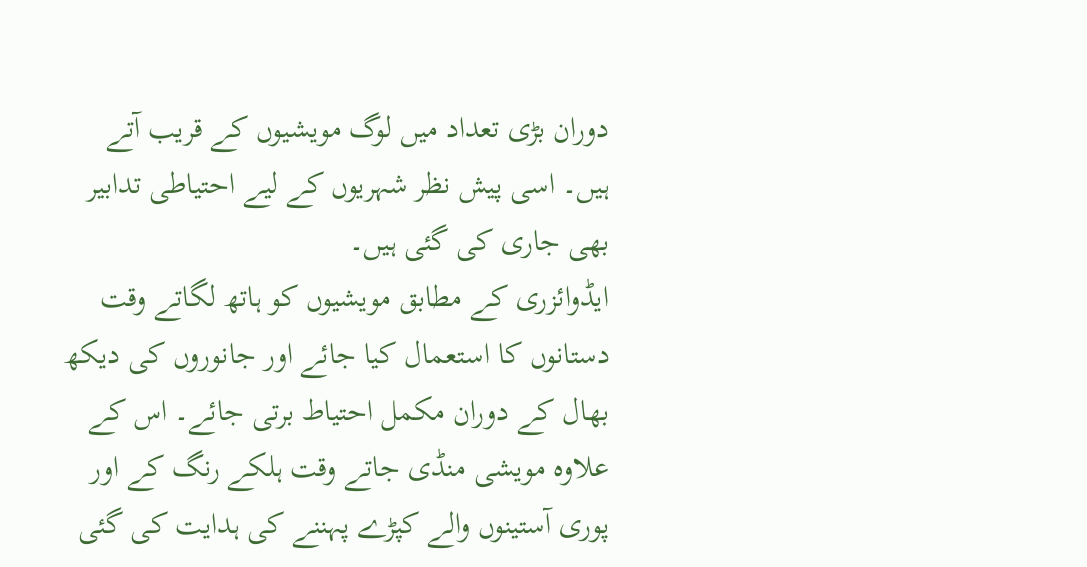دوران بڑی تعداد میں لوگ مویشیوں کے قریب آتے ہیں۔ اسی پیش نظر شہریوں کے لیے احتیاطی تدابیر بھی جاری کی گئی ہیں۔
ایڈوائزری کے مطابق مویشیوں کو ہاتھ لگاتے وقت دستانوں کا استعمال کیا جائے اور جانوروں کی دیکھ بھال کے دوران مکمل احتیاط برتی جائے۔ اس کے علاوہ مویشی منڈی جاتے وقت ہلکے رنگ کے اور پوری آستینوں والے کپڑے پہننے کی ہدایت کی گئی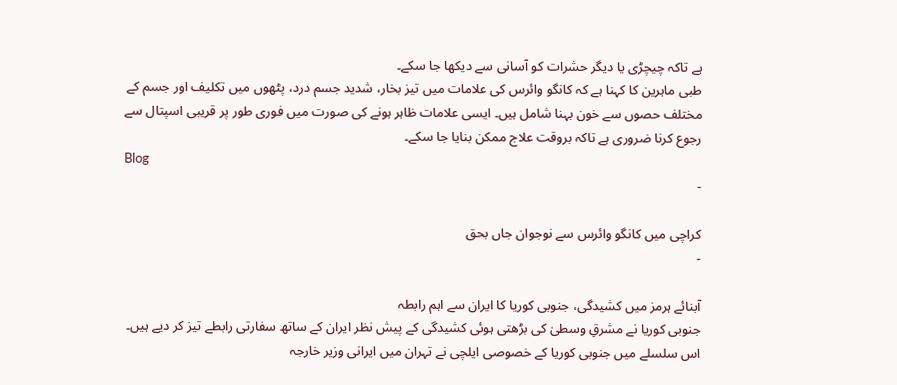ہے تاکہ چیچڑی یا دیگر حشرات کو آسانی سے دیکھا جا سکے۔
طبی ماہرین کا کہنا ہے کہ کانگو وائرس کی علامات میں تیز بخار، شدید جسم درد، پٹھوں میں تکلیف اور جسم کے مختلف حصوں سے خون بہنا شامل ہیں۔ ایسی علامات ظاہر ہونے کی صورت میں فوری طور پر قریبی اسپتال سے رجوع کرنا ضروری ہے تاکہ بروقت علاج ممکن بنایا جا سکے۔
Blog
-

کراچی میں کانگو وائرس سے نوجوان جاں بحق
-

آبنائے ہرمز میں کشیدگی، جنوبی کوریا کا ایران سے اہم رابطہ
جنوبی کوریا نے مشرقِ وسطیٰ کی بڑھتی ہوئی کشیدگی کے پیش نظر ایران کے ساتھ سفارتی رابطے تیز کر دیے ہیں۔ اس سلسلے میں جنوبی کوریا کے خصوصی ایلچی نے تہران میں ایرانی وزیر خارجہ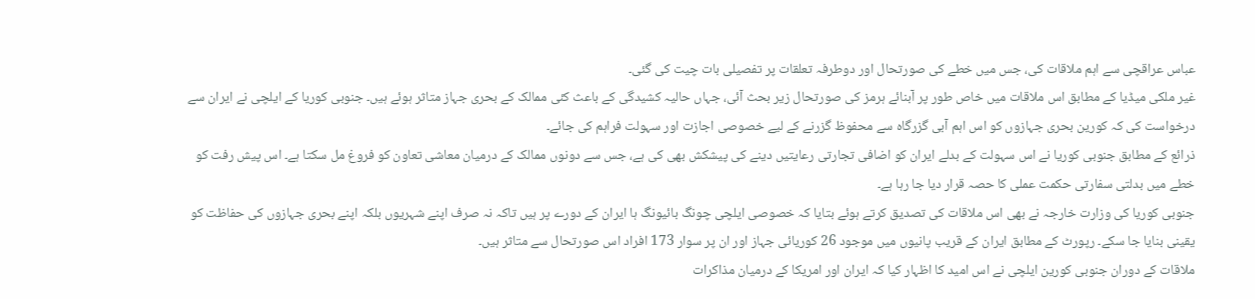عباس عراقچی سے اہم ملاقات کی، جس میں خطے کی صورتحال اور دوطرفہ تعلقات پر تفصیلی بات چیت کی گئی۔
غیر ملکی میڈیا کے مطابق اس ملاقات میں خاص طور پر آبنائے ہرمز کی صورتحال زیر بحث آئی، جہاں حالیہ کشیدگی کے باعث کئی ممالک کے بحری جہاز متاثر ہوئے ہیں۔ جنوبی کوریا کے ایلچی نے ایران سے درخواست کی کہ کورین بحری جہازوں کو اس اہم آبی گزرگاہ سے محفوظ گزرنے کے لیے خصوصی اجازت اور سہولت فراہم کی جائے۔
ذرائع کے مطابق جنوبی کوریا نے اس سہولت کے بدلے ایران کو اضافی تجارتی رعایتیں دینے کی پیشکش بھی کی ہے، جس سے دونوں ممالک کے درمیان معاشی تعاون کو فروغ مل سکتا ہے۔ اس پیش رفت کو خطے میں بدلتی سفارتی حکمت عملی کا حصہ قرار دیا جا رہا ہے۔
جنوبی کوریا کی وزارت خارجہ نے بھی اس ملاقات کی تصدیق کرتے ہوئے بتایا کہ خصوصی ایلچی چونگ بائیونگ ہا ایران کے دورے پر ہیں تاکہ نہ صرف اپنے شہریوں بلکہ اپنے بحری جہازوں کی حفاظت کو یقینی بنایا جا سکے۔ رپورٹ کے مطابق ایران کے قریب پانیوں میں موجود 26 کوریائی جہاز اور ان پر سوار 173 افراد اس صورتحال سے متاثر ہیں۔
ملاقات کے دوران جنوبی کورین ایلچی نے اس امید کا اظہار کیا کہ ایران اور امریکا کے درمیان مذاکرات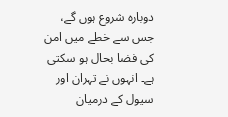دوبارہ شروع ہوں گے، جس سے خطے میں امن کی فضا بحال ہو سکتی ہے۔ انہوں نے تہران اور سیول کے درمیان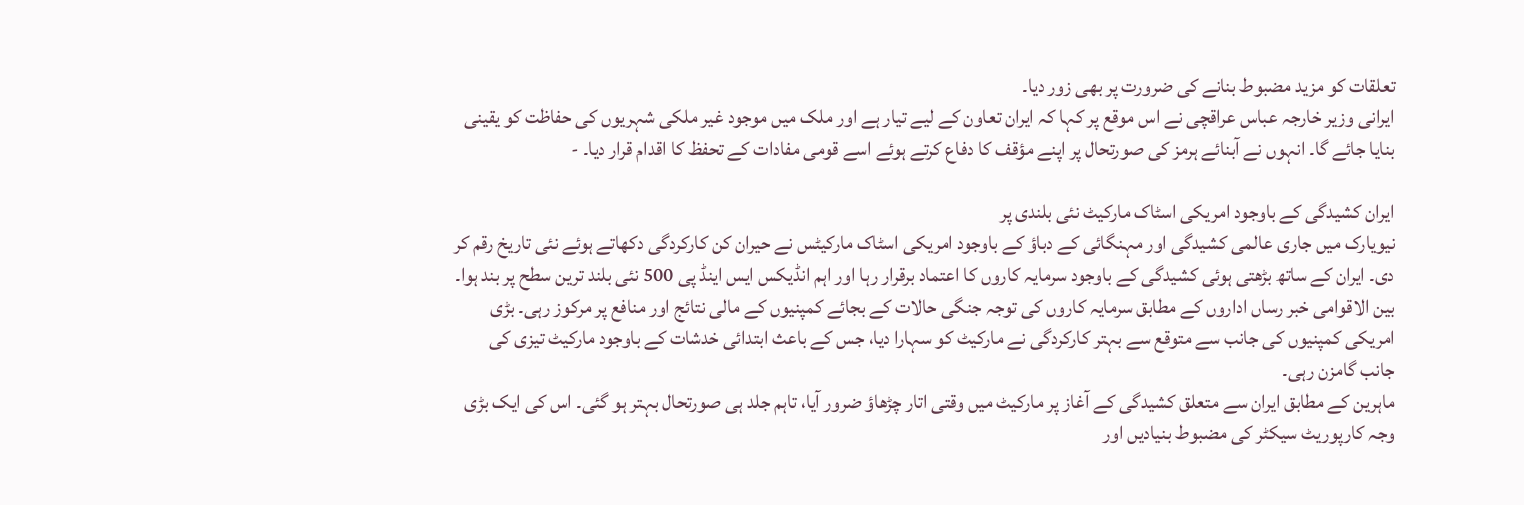تعلقات کو مزید مضبوط بنانے کی ضرورت پر بھی زور دیا۔
ایرانی وزیر خارجہ عباس عراقچی نے اس موقع پر کہا کہ ایران تعاون کے لیے تیار ہے اور ملک میں موجود غیر ملکی شہریوں کی حفاظت کو یقینی بنایا جائے گا۔ انہوں نے آبنائے ہرمز کی صورتحال پر اپنے مؤقف کا دفاع کرتے ہوئے اسے قومی مفادات کے تحفظ کا اقدام قرار دیا۔ -

ایران کشیدگی کے باوجود امریکی اسٹاک مارکیٹ نئی بلندی پر
نیویارک میں جاری عالمی کشیدگی اور مہنگائی کے دباؤ کے باوجود امریکی اسٹاک مارکیٹس نے حیران کن کارکردگی دکھاتے ہوئے نئی تاریخ رقم کر دی۔ ایران کے ساتھ بڑھتی ہوئی کشیدگی کے باوجود سرمایہ کاروں کا اعتماد برقرار رہا اور اہم انڈیکس ایس اینڈ پی 500 نئی بلند ترین سطح پر بند ہوا۔
بین الاقوامی خبر رساں اداروں کے مطابق سرمایہ کاروں کی توجہ جنگی حالات کے بجائے کمپنیوں کے مالی نتائج اور منافع پر مرکوز رہی۔ بڑی امریکی کمپنیوں کی جانب سے متوقع سے بہتر کارکردگی نے مارکیٹ کو سہارا دیا، جس کے باعث ابتدائی خدشات کے باوجود مارکیٹ تیزی کی جانب گامزن رہی۔
ماہرین کے مطابق ایران سے متعلق کشیدگی کے آغاز پر مارکیٹ میں وقتی اتار چڑھاؤ ضرور آیا، تاہم جلد ہی صورتحال بہتر ہو گئی۔ اس کی ایک بڑی وجہ کارپوریٹ سیکٹر کی مضبوط بنیادیں اور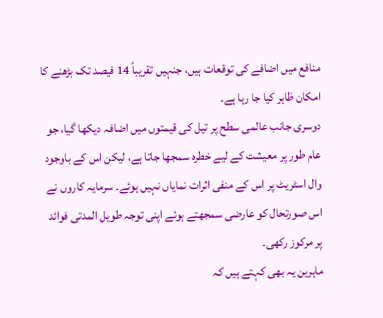منافع میں اضافے کی توقعات ہیں، جنہیں تقریباً 14 فیصد تک بڑھنے کا امکان ظاہر کیا جا رہا ہے۔
دوسری جانب عالمی سطح پر تیل کی قیمتوں میں اضافہ دیکھا گیا، جو عام طور پر معیشت کے لیے خطرہ سمجھا جاتا ہے، لیکن اس کے باوجود وال اسٹریٹ پر اس کے منفی اثرات نمایاں نہیں ہوئے۔ سرمایہ کاروں نے اس صورتحال کو عارضی سمجھتے ہوئے اپنی توجہ طویل المدتی فوائد پر مرکوز رکھی۔
ماہرین یہ بھی کہتے ہیں کہ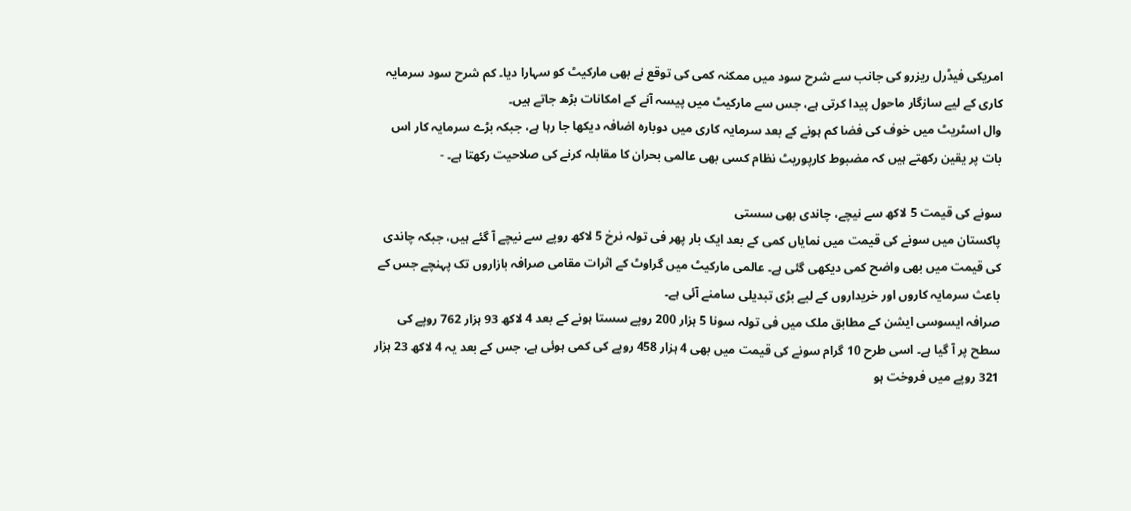امریکی فیڈرل ریزرو کی جانب سے شرح سود میں ممکنہ کمی کی توقع نے بھی مارکیٹ کو سہارا دیا۔ کم شرح سود سرمایہ کاری کے لیے سازگار ماحول پیدا کرتی ہے، جس سے مارکیٹ میں پیسہ آنے کے امکانات بڑھ جاتے ہیں۔
وال اسٹریٹ میں خوف کی فضا کم ہونے کے بعد سرمایہ کاری میں دوبارہ اضافہ دیکھا جا رہا ہے، جبکہ بڑے سرمایہ کار اس بات پر یقین رکھتے ہیں کہ مضبوط کارپوریٹ نظام کسی بھی عالمی بحران کا مقابلہ کرنے کی صلاحیت رکھتا ہے۔ -

سونے کی قیمت 5 لاکھ سے نیچے، چاندی بھی سستی
پاکستان میں سونے کی قیمت میں نمایاں کمی کے بعد ایک بار پھر فی تولہ نرخ 5 لاکھ روپے سے نیچے آ گئے ہیں، جبکہ چاندی کی قیمت میں بھی واضح کمی دیکھی گئی ہے۔ عالمی مارکیٹ میں گراوٹ کے اثرات مقامی صرافہ بازاروں تک پہنچے جس کے باعث سرمایہ کاروں اور خریداروں کے لیے بڑی تبدیلی سامنے آئی ہے۔
صرافہ ایسوسی ایشن کے مطابق ملک میں فی تولہ سونا 5 ہزار 200 روپے سستا ہونے کے بعد 4 لاکھ 93 ہزار 762 روپے کی سطح پر آ گیا ہے۔ اسی طرح 10 گرام سونے کی قیمت میں بھی 4 ہزار 458 روپے کی کمی ہوئی ہے، جس کے بعد یہ 4 لاکھ 23 ہزار 321 روپے میں فروخت ہو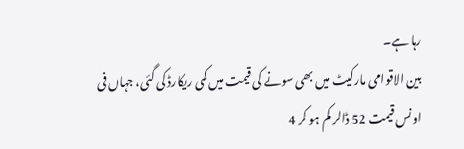رہا ہے۔
بین الاقوامی مارکیٹ میں بھی سونے کی قیمت میں کمی ریکارڈ کی گئی، جہاں فی اونس قیمت 52 ڈالر کم ہو کر 4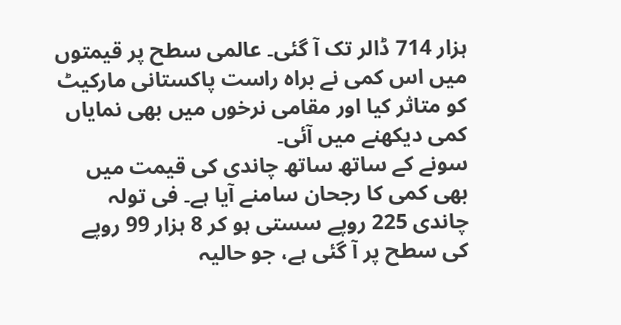ہزار 714 ڈالر تک آ گئی۔ عالمی سطح پر قیمتوں میں اس کمی نے براہ راست پاکستانی مارکیٹ کو متاثر کیا اور مقامی نرخوں میں بھی نمایاں کمی دیکھنے میں آئی۔
سونے کے ساتھ ساتھ چاندی کی قیمت میں بھی کمی کا رجحان سامنے آیا ہے۔ فی تولہ چاندی 225 روپے سستی ہو کر 8 ہزار 99 روپے کی سطح پر آ گئی ہے، جو حالیہ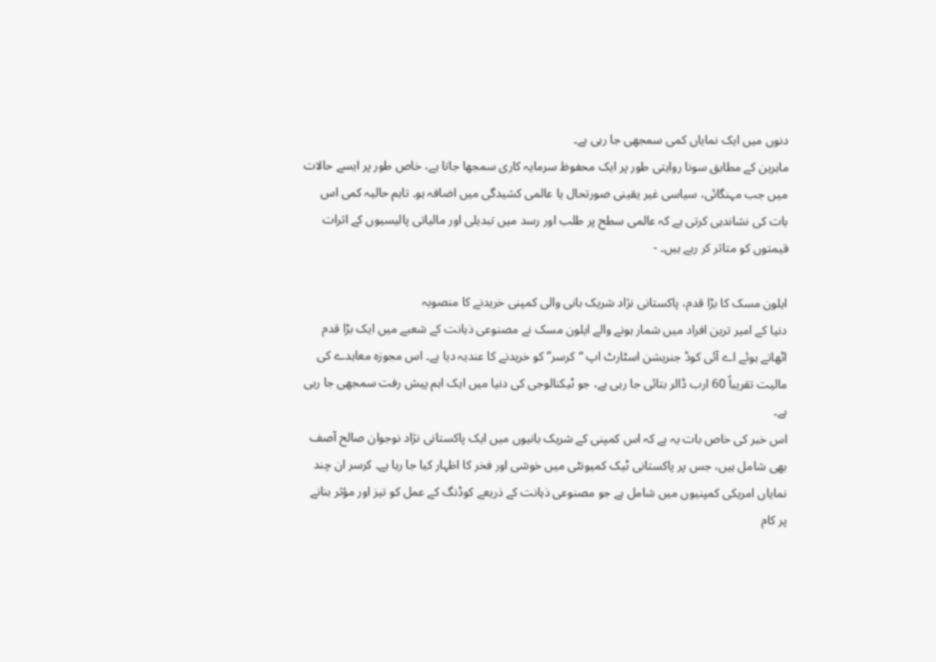دنوں میں ایک نمایاں کمی سمجھی جا رہی ہے۔
ماہرین کے مطابق سونا روایتی طور پر ایک محفوظ سرمایہ کاری سمجھا جاتا ہے، خاص طور پر ایسے حالات میں جب مہنگائی، سیاسی غیر یقینی صورتحال یا عالمی کشیدگی میں اضافہ ہو۔ تاہم حالیہ کمی اس بات کی نشاندہی کرتی ہے کہ عالمی سطح پر طلب اور رسد میں تبدیلی اور مالیاتی پالیسیوں کے اثرات قیمتوں کو متاثر کر رہے ہیں۔ -

ایلون مسک کا بڑا قدم، پاکستانی نژاد شریک بانی والی کمپنی خریدنے کا منصوبہ
دنیا کے امیر ترین افراد میں شمار ہونے والے ایلون مسک نے مصنوعی ذہانت کے شعبے میں ایک بڑا قدم اٹھاتے ہوئے اے آئی کوڈ جنریشن اسٹارٹ اپ “کرسر” کو خریدنے کا عندیہ دیا ہے۔ اس مجوزہ معاہدے کی مالیت تقریباً 60 ارب ڈالر بتائی جا رہی ہے، جو ٹیکنالوجی کی دنیا میں ایک اہم پیش رفت سمجھی جا رہی ہے۔
اس خبر کی خاص بات یہ ہے کہ اس کمپنی کے شریک بانیوں میں ایک پاکستانی نژاد نوجوان صالح آصف بھی شامل ہیں، جس پر پاکستانی ٹیک کمیونٹی میں خوشی اور فخر کا اظہار کیا جا رہا ہے۔ کرسر ان چند نمایاں امریکی کمپنیوں میں شامل ہے جو مصنوعی ذہانت کے ذریعے کوڈنگ کے عمل کو تیز اور مؤثر بنانے پر کام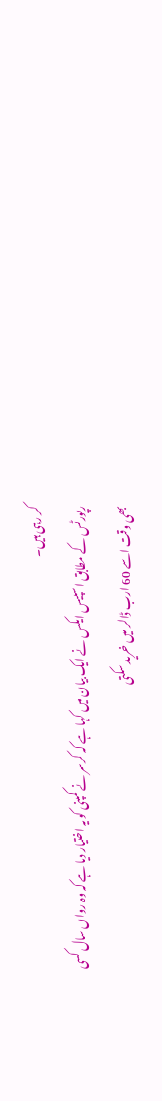کر رہی ہیں۔
رپورٹس کے مطابق اسپیس ایکس نے ایک بیان میں کہا ہے کہ کرسر نے کمپنی کو یہ اختیار دیا ہے کہ وہ رواں سال کسی بھی وقت اسے 60 ارب ڈالر میں خرید سکتی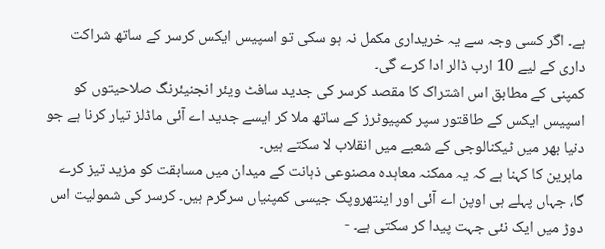ہے۔ اگر کسی وجہ سے یہ خریداری مکمل نہ ہو سکی تو اسپیس ایکس کرسر کے ساتھ شراکت داری کے لیے 10 ارب ڈالر ادا کرے گی۔
کمپنی کے مطابق اس اشتراک کا مقصد کرسر کی جدید سافٹ ویئر انجنیئرنگ صلاحیتوں کو اسپیس ایکس کے طاقتور سپر کمپیوٹرز کے ساتھ ملا کر ایسے جدید اے آئی ماڈلز تیار کرنا ہے جو دنیا بھر میں ٹیکنالوجی کے شعبے میں انقلاب لا سکتے ہیں۔
ماہرین کا کہنا ہے کہ یہ ممکنہ معاہدہ مصنوعی ذہانت کے میدان میں مسابقت کو مزید تیز کرے گا، جہاں پہلے ہی اوپن اے آئی اور اینتھروپک جیسی کمپنیاں سرگرم ہیں۔ کرسر کی شمولیت اس دوڑ میں ایک نئی جہت پیدا کر سکتی ہے۔ -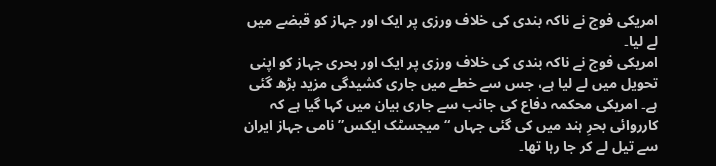امریکی فوج نے ناکہ بندی کی خلاف ورزی پر ایک اور جہاز کو قبضے میں لے لیا۔
امریکی فوج نے ناکہ بندی کی خلاف ورزی پر ایک اور بحری جہاز کو اپنی تحویل میں لے لیا ہے، جس سے خطے میں جاری کشیدگی مزید بڑھ گئی ہے۔ امریکی محکمہ دفاع کی جانب سے جاری بیان میں کہا گیا ہے کہ کارروائی بحرِ ہند میں کی گئی جہاں “میجسٹک ایکس” نامی جہاز ایران سے تیل لے کر جا رہا تھا۔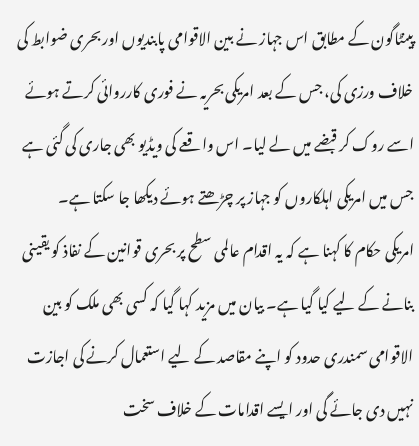پینٹاگون کے مطابق اس جہاز نے بین الاقوامی پابندیوں اور بحری ضوابط کی خلاف ورزی کی، جس کے بعد امریکی بحریہ نے فوری کارروائی کرتے ہوئے اسے روک کر قبضے میں لے لیا۔ اس واقعے کی ویڈیو بھی جاری کی گئی ہے جس میں امریکی اہلکاروں کو جہاز پر چڑھتے ہوئے دیکھا جا سکتا ہے۔
امریکی حکام کا کہنا ہے کہ یہ اقدام عالمی سطح پر بحری قوانین کے نفاذ کو یقینی بنانے کے لیے کیا گیا ہے۔ بیان میں مزید کہا گیا کہ کسی بھی ملک کو بین الاقوامی سمندری حدود کو اپنے مقاصد کے لیے استعمال کرنے کی اجازت نہیں دی جائے گی اور ایسے اقدامات کے خلاف سخت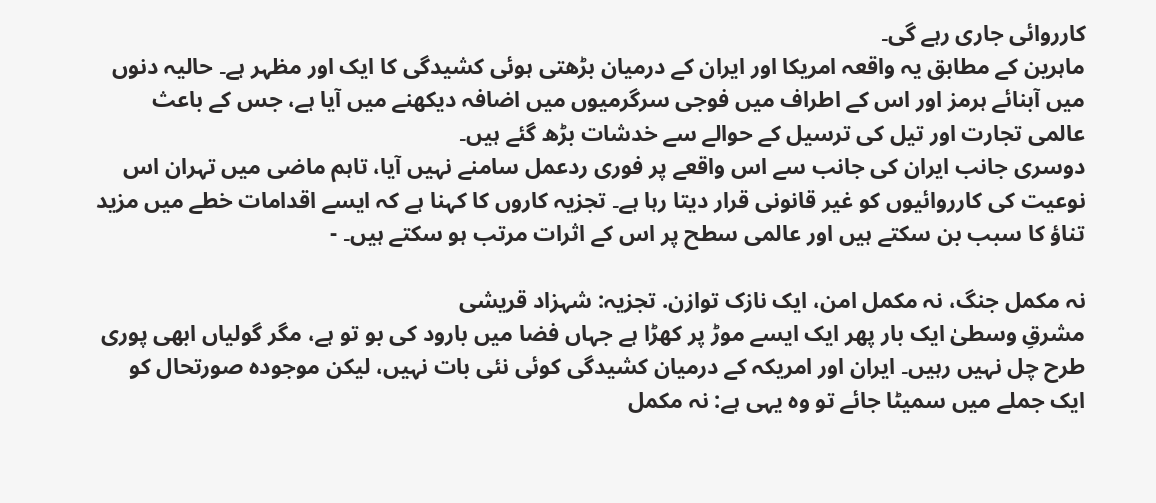کارروائی جاری رہے گی۔
ماہرین کے مطابق یہ واقعہ امریکا اور ایران کے درمیان بڑھتی ہوئی کشیدگی کا ایک اور مظہر ہے۔ حالیہ دنوں میں آبنائے ہرمز اور اس کے اطراف میں فوجی سرگرمیوں میں اضافہ دیکھنے میں آیا ہے، جس کے باعث عالمی تجارت اور تیل کی ترسیل کے حوالے سے خدشات بڑھ گئے ہیں۔
دوسری جانب ایران کی جانب سے اس واقعے پر فوری ردعمل سامنے نہیں آیا، تاہم ماضی میں تہران اس نوعیت کی کارروائیوں کو غیر قانونی قرار دیتا رہا ہے۔ تجزیہ کاروں کا کہنا ہے کہ ایسے اقدامات خطے میں مزید تناؤ کا سبب بن سکتے ہیں اور عالمی سطح پر اس کے اثرات مرتب ہو سکتے ہیں۔ -

نہ مکمل جنگ، نہ مکمل امن، ایک نازک توازن. تجزیہ: شہزاد قریشی
مشرقِ وسطیٰ ایک بار پھر ایک ایسے موڑ پر کھڑا ہے جہاں فضا میں بارود کی بو تو ہے، مگر گولیاں ابھی پوری طرح چل نہیں رہیں۔ ایران اور امریکہ کے درمیان کشیدگی کوئی نئی بات نہیں، لیکن موجودہ صورتحال کو ایک جملے میں سمیٹا جائے تو وہ یہی ہے: نہ مکمل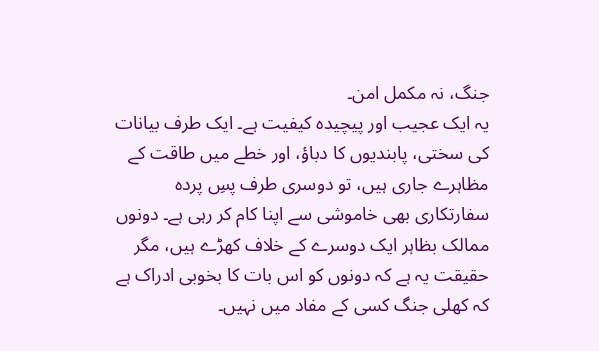جنگ، نہ مکمل امن۔
یہ ایک عجیب اور پیچیدہ کیفیت ہے۔ ایک طرف بیانات کی سختی، پابندیوں کا دباؤ، اور خطے میں طاقت کے مظاہرے جاری ہیں، تو دوسری طرف پسِ پردہ سفارتکاری بھی خاموشی سے اپنا کام کر رہی ہے۔ دونوں ممالک بظاہر ایک دوسرے کے خلاف کھڑے ہیں، مگر حقیقت یہ ہے کہ دونوں کو اس بات کا بخوبی ادراک ہے کہ کھلی جنگ کسی کے مفاد میں نہیں۔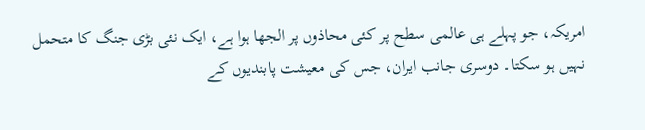امریکہ، جو پہلے ہی عالمی سطح پر کئی محاذوں پر الجھا ہوا ہے، ایک نئی بڑی جنگ کا متحمل نہیں ہو سکتا۔ دوسری جانب ایران، جس کی معیشت پابندیوں کے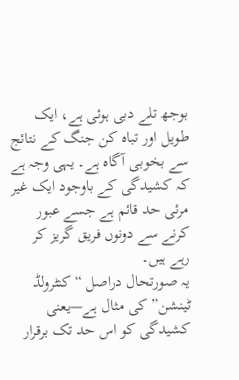بوجھ تلے دبی ہوئی ہے، ایک طویل اور تباہ کن جنگ کے نتائج سے بخوبی آگاہ ہے۔ یہی وجہ ہے کہ کشیدگی کے باوجود ایک غیر مرئی حد قائم ہے جسے عبور کرنے سے دونوں فریق گریز کر رہے ہیں۔
یہ صورتحال دراصل “کنٹرولڈ ٹینشن” کی مثال ہے—یعنی کشیدگی کو اس حد تک برقرار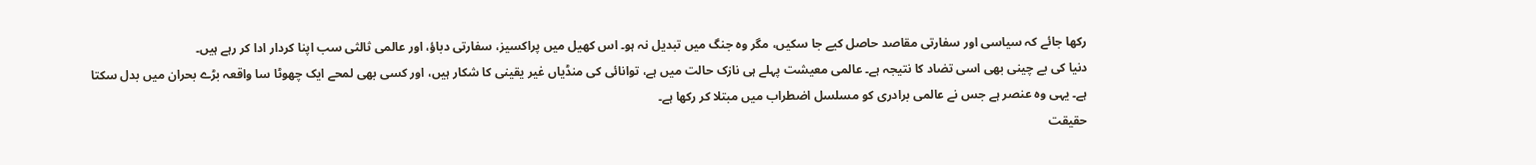رکھا جائے کہ سیاسی اور سفارتی مقاصد حاصل کیے جا سکیں، مگر وہ جنگ میں تبدیل نہ ہو۔ اس کھیل میں پراکسیز، سفارتی دباؤ، اور عالمی ثالثی سب اپنا کردار ادا کر رہے ہیں۔
دنیا کی بے چینی بھی اسی تضاد کا نتیجہ ہے۔ عالمی معیشت پہلے ہی نازک حالت میں ہے، توانائی کی منڈیاں غیر یقینی کا شکار ہیں، اور کسی بھی لمحے ایک چھوٹا سا واقعہ بڑے بحران میں بدل سکتا ہے۔ یہی وہ عنصر ہے جس نے عالمی برادری کو مسلسل اضطراب میں مبتلا کر رکھا ہے۔
حقیقت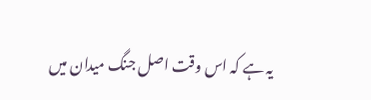یہ ہے کہ اس وقت اصل جنگ میدان میں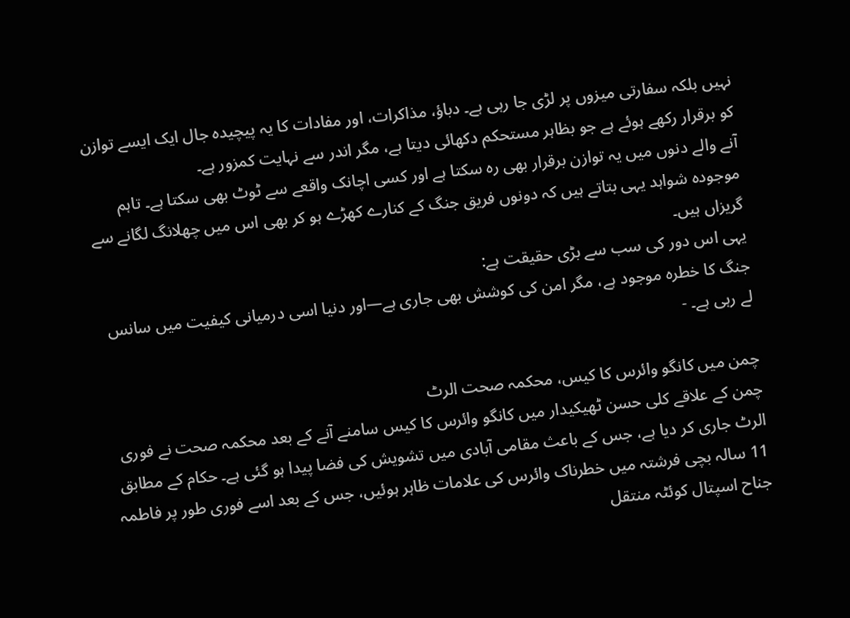نہیں بلکہ سفارتی میزوں پر لڑی جا رہی ہے۔ دباؤ، مذاکرات، اور مفادات کا یہ پیچیدہ جال ایک ایسے توازن کو برقرار رکھے ہوئے ہے جو بظاہر مستحکم دکھائی دیتا ہے، مگر اندر سے نہایت کمزور ہے۔
آنے والے دنوں میں یہ توازن برقرار بھی رہ سکتا ہے اور کسی اچانک واقعے سے ٹوٹ بھی سکتا ہے۔ تاہم موجودہ شواہد یہی بتاتے ہیں کہ دونوں فریق جنگ کے کنارے کھڑے ہو کر بھی اس میں چھلانگ لگانے سے گریزاں ہیں۔
یہی اس دور کی سب سے بڑی حقیقت ہے:
جنگ کا خطرہ موجود ہے، مگر امن کی کوشش بھی جاری ہے—اور دنیا اسی درمیانی کیفیت میں سانس لے رہی ہے۔ -

چمن میں کانگو وائرس کا کیس، محکمہ صحت الرٹ
چمن کے علاقے کلی حسن ٹھیکیدار میں کانگو وائرس کا کیس سامنے آنے کے بعد محکمہ صحت نے فوری الرٹ جاری کر دیا ہے، جس کے باعث مقامی آبادی میں تشویش کی فضا پیدا ہو گئی ہے۔ حکام کے مطابق 11 سالہ بچی فرشتہ میں خطرناک وائرس کی علامات ظاہر ہوئیں، جس کے بعد اسے فوری طور پر فاطمہ جناح اسپتال کوئٹہ منتقل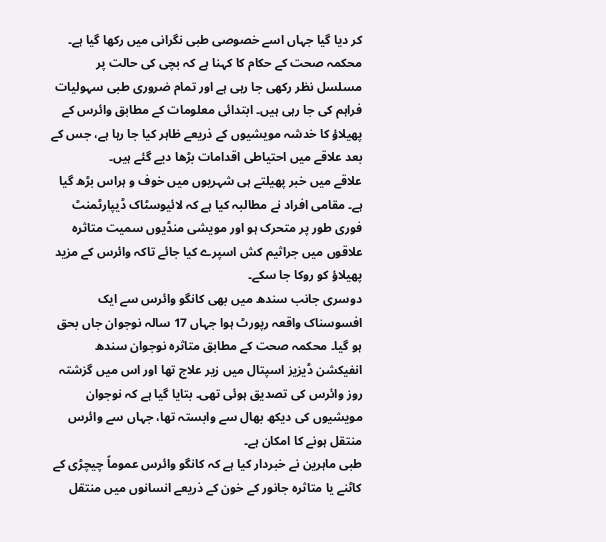کر دیا گیا جہاں اسے خصوصی طبی نگرانی میں رکھا گیا ہے۔
محکمہ صحت کے حکام کا کہنا ہے کہ بچی کی حالت پر مسلسل نظر رکھی جا رہی ہے اور تمام ضروری طبی سہولیات فراہم کی جا رہی ہیں۔ ابتدائی معلومات کے مطابق وائرس کے پھیلاؤ کا خدشہ مویشیوں کے ذریعے ظاہر کیا جا رہا ہے، جس کے بعد علاقے میں احتیاطی اقدامات بڑھا دیے گئے ہیں۔
علاقے میں خبر پھیلتے ہی شہریوں میں خوف و ہراس بڑھ گیا ہے۔ مقامی افراد نے مطالبہ کیا ہے کہ لائیوسٹاک ڈیپارٹمنٹ فوری طور پر متحرک ہو اور مویشی منڈیوں سمیت متاثرہ علاقوں میں جراثیم کش اسپرے کیا جائے تاکہ وائرس کے مزید پھیلاؤ کو روکا جا سکے۔
دوسری جانب سندھ میں بھی کانگو وائرس سے ایک افسوسناک واقعہ رپورٹ ہوا جہاں 17 سالہ نوجوان جاں بحق ہو گیا۔ محکمہ صحت کے مطابق متاثرہ نوجوان سندھ انفیکشن ڈیزیز اسپتال میں زیر علاج تھا اور اس میں گزشتہ روز وائرس کی تصدیق ہوئی تھی۔ بتایا گیا ہے کہ نوجوان مویشیوں کی دیکھ بھال سے وابستہ تھا، جہاں سے وائرس منتقل ہونے کا امکان ہے۔
طبی ماہرین نے خبردار کیا ہے کہ کانگو وائرس عموماً چیچڑی کے کاٹنے یا متاثرہ جانور کے خون کے ذریعے انسانوں میں منتقل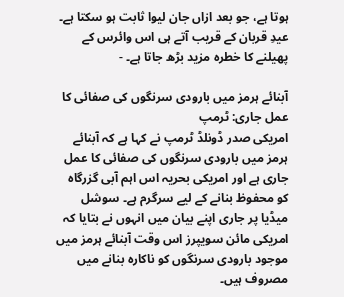ہوتا ہے، جو بعد ازاں جان لیوا ثابت ہو سکتا ہے۔ عیدِ قربان کے قریب آتے ہی اس وائرس کے پھیلنے کا خطرہ مزید بڑھ جاتا ہے۔ -

آبنائے ہرمز میں بارودی سرنگوں کی صفائی کا عمل جاری: ٹرمپ
امریکی صدر ڈونلڈ ٹرمپ نے کہا ہے کہ آبنائے ہرمز میں بارودی سرنگوں کی صفائی کا عمل جاری ہے اور امریکی بحریہ اس اہم آبی گزرگاہ کو محفوظ بنانے کے لیے سرگرم ہے۔ سوشل میڈیا پر جاری اپنے بیان میں انہوں نے بتایا کہ امریکی مائن سویپرز اس وقت آبنائے ہرمز میں موجود بارودی سرنگوں کو ناکارہ بنانے میں مصروف ہیں۔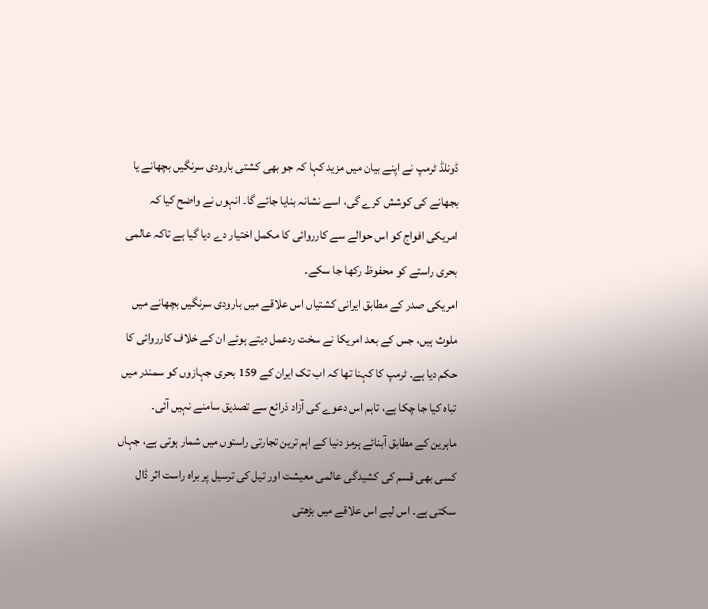ڈونلڈ ٹرمپ نے اپنے بیان میں مزید کہا کہ جو بھی کشتی بارودی سرنگیں بچھانے یا بجھانے کی کوشش کرے گی، اسے نشانہ بنایا جائے گا۔ انہوں نے واضح کیا کہ امریکی افواج کو اس حوالے سے کارروائی کا مکمل اختیار دے دیا گیا ہے تاکہ عالمی بحری راستے کو محفوظ رکھا جا سکے۔
امریکی صدر کے مطابق ایرانی کشتیاں اس علاقے میں بارودی سرنگیں بچھانے میں ملوث ہیں، جس کے بعد امریکا نے سخت ردعمل دیتے ہوئے ان کے خلاف کارروائی کا حکم دیا ہے۔ ٹرمپ کا کہنا تھا کہ اب تک ایران کے 159 بحری جہازوں کو سمندر میں تباہ کیا جا چکا ہے، تاہم اس دعوے کی آزاد ذرائع سے تصدیق سامنے نہیں آئی۔
ماہرین کے مطابق آبنائے ہرمز دنیا کے اہم ترین تجارتی راستوں میں شمار ہوتی ہے، جہاں کسی بھی قسم کی کشیدگی عالمی معیشت اور تیل کی ترسیل پر براہ راست اثر ڈال سکتی ہے۔ اس لیے اس علاقے میں بڑھتی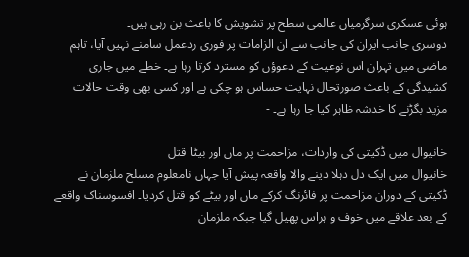ہوئی عسکری سرگرمیاں عالمی سطح پر تشویش کا باعث بن رہی ہیں۔
دوسری جانب ایران کی جانب سے ان الزامات پر فوری ردعمل سامنے نہیں آیا، تاہم ماضی میں تہران اس نوعیت کے دعوؤں کو مسترد کرتا رہا ہے۔ خطے میں جاری کشیدگی کے باعث صورتحال نہایت حساس ہو چکی ہے اور کسی بھی وقت حالات مزید بگڑنے کا خدشہ ظاہر کیا جا رہا ہے۔ -

خانیوال میں ڈکیتی کی واردات، مزاحمت پر ماں اور بیٹا قتل
خانیوال میں ایک دل دہلا دینے والا واقعہ پیش آیا جہاں نامعلوم مسلح ملزمان نے ڈکیتی کے دوران مزاحمت پر فائرنگ کرکے ماں اور بیٹے کو قتل کردیا۔ افسوسناک واقعے کے بعد علاقے میں خوف و ہراس پھیل گیا جبکہ ملزمان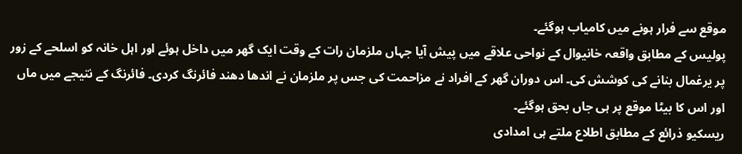موقع سے فرار ہونے میں کامیاب ہوگئے۔
پولیس کے مطابق واقعہ خانیوال کے نواحی علاقے میں پیش آیا جہاں ملزمان رات کے وقت ایک گھر میں داخل ہوئے اور اہل خانہ کو اسلحے کے زور پر یرغمال بنانے کی کوشش کی۔ اس دوران گھر کے افراد نے مزاحمت کی جس پر ملزمان نے اندھا دھند فائرنگ کردی۔ فائرنگ کے نتیجے میں ماں اور اس کا بیٹا موقع پر ہی جاں بحق ہوگئے۔
ریسکیو ذرائع کے مطابق اطلاع ملتے ہی امدادی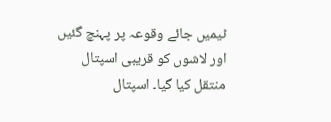ٹیمیں جائے وقوعہ پر پہنچ گئیں اور لاشوں کو قریبی اسپتال منتقل کیا گیا۔ اسپتال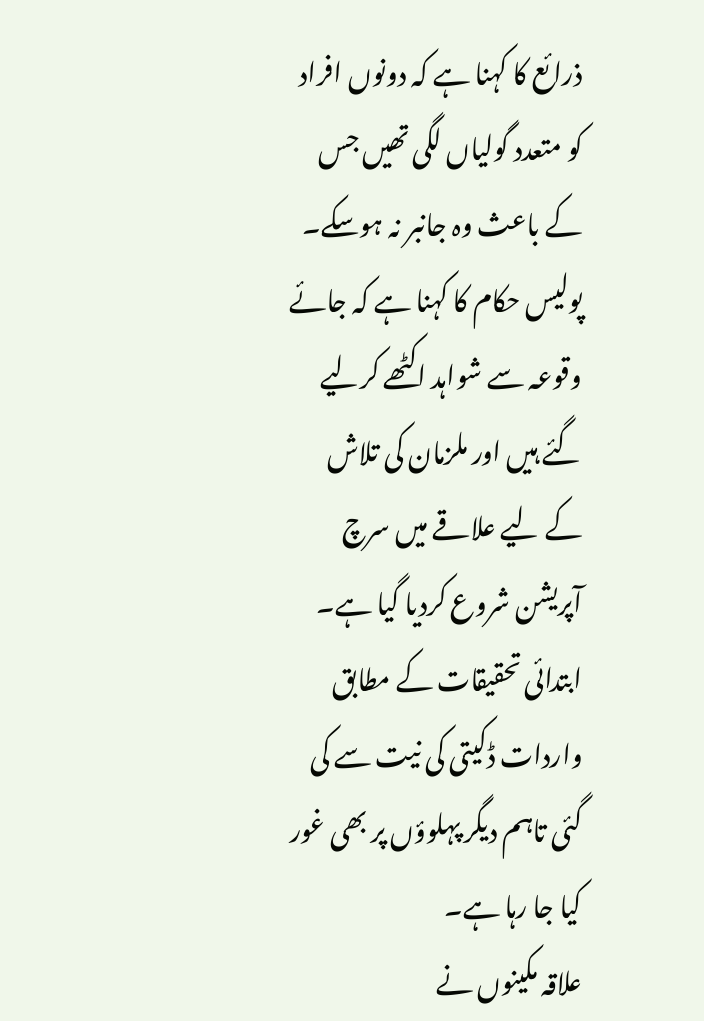ذرائع کا کہنا ہے کہ دونوں افراد کو متعدد گولیاں لگی تھیں جس کے باعث وہ جانبر نہ ہوسکے۔
پولیس حکام کا کہنا ہے کہ جائے وقوعہ سے شواہد اکٹھے کرلیے گئے ہیں اور ملزمان کی تلاش کے لیے علاقے میں سرچ آپریشن شروع کردیا گیا ہے۔ ابتدائی تحقیقات کے مطابق واردات ڈکیتی کی نیت سے کی گئی تاہم دیگر پہلوؤں پر بھی غور کیا جا رہا ہے۔
علاقہ مکینوں نے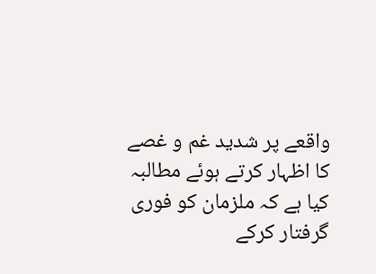واقعے پر شدید غم و غصے کا اظہار کرتے ہوئے مطالبہ کیا ہے کہ ملزمان کو فوری گرفتار کرکے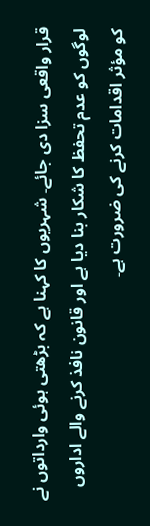قرار واقعی سزا دی جائے۔ شہریوں کا کہنا ہے کہ بڑھتی ہوئی وارداتوں نے لوگوں کو عدم تحفظ کا شکار بنا دیا ہے اور قانون نافذ کرنے والے اداروں کو مؤثر اقدامات کرنے کی ضرورت ہے۔